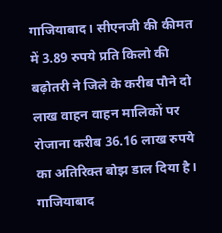गाजियाबाद। सीएनजी की कीमत में 3.89 रुपये प्रति किलो की बढ़ोतरी ने जिले के करीब पौने दो लाख वाहन वाहन मालिकों पर रोजाना करीब 36.16 लाख रुपये का अतिरिक्त बोझ डाल दिया है। गाजियाबाद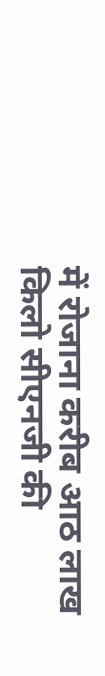में रोजाना करीब आठ लाख किलो सीएनजी की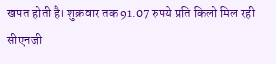खपत होती है। शुक्रवार तक 91.07 रुपये प्रति किलो मिल रही सीएनजी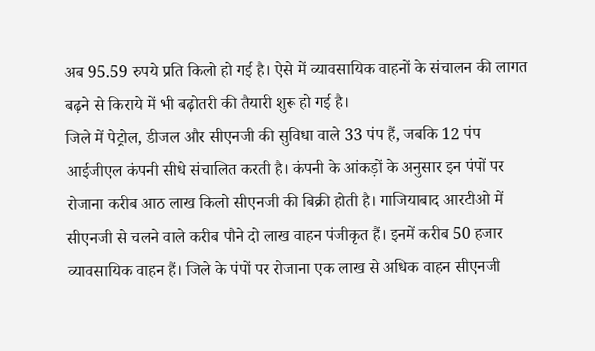अब 95.59 रुपये प्रति किलो हो गई है। ऐसे में व्यावसायिक वाहनों के संचालन की लागत बढ़ने से किराये में भी बढ़ोतरी की तैयारी शुरू हो गई है।
जिले में पेट्रोल, डीजल और सीएनजी की सुविधा वाले 33 पंप हैं, जबकि 12 पंप आईजीएल कंपनी सीधे संचालित करती है। कंपनी के आंकड़ों के अनुसार इन पंपों पर रोजाना करीब आठ लाख किलो सीएनजी की बिक्री होती है। गाजियाबाद आरटीओ में सीएनजी से चलने वाले करीब पौने दो लाख वाहन पंजीकृत हैं। इनमें करीब 50 हजार व्यावसायिक वाहन हैं। जिले के पंपों पर रोजाना एक लाख से अधिक वाहन सीएनजी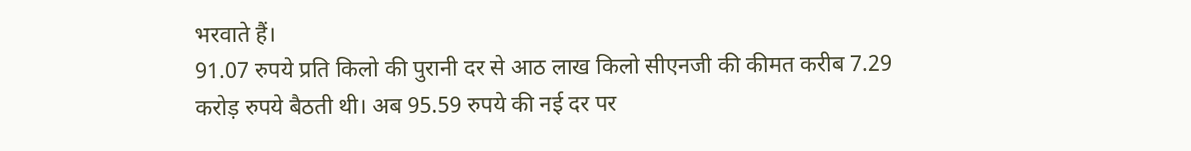भरवाते हैं।
91.07 रुपये प्रति किलो की पुरानी दर से आठ लाख किलो सीएनजी की कीमत करीब 7.29 करोड़ रुपये बैठती थी। अब 95.59 रुपये की नई दर पर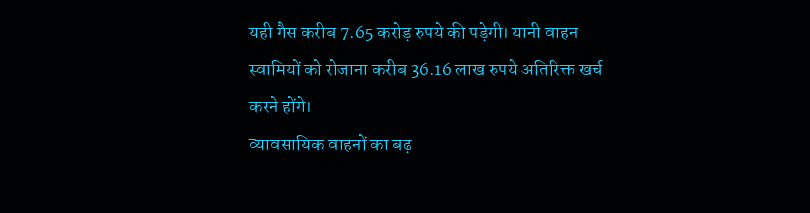यही गैस करीब 7.65 करोड़ रुपये की पड़ेगी। यानी वाहन स्वामियों को रोजाना करीब 36.16 लाख रुपये अतिरिक्त खर्च करने होंगे।
व्यावसायिक वाहनों का बढ़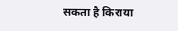सकता है किराया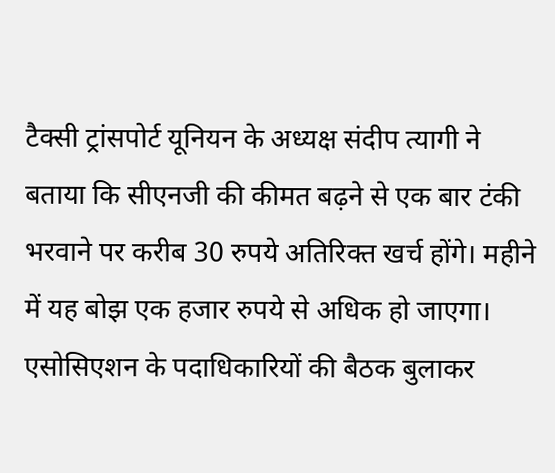टैक्सी ट्रांसपोर्ट यूनियन के अध्यक्ष संदीप त्यागी ने बताया कि सीएनजी की कीमत बढ़ने से एक बार टंकी भरवाने पर करीब 30 रुपये अतिरिक्त खर्च होंगे। महीने में यह बोझ एक हजार रुपये से अधिक हो जाएगा। एसोसिएशन के पदाधिकारियों की बैठक बुलाकर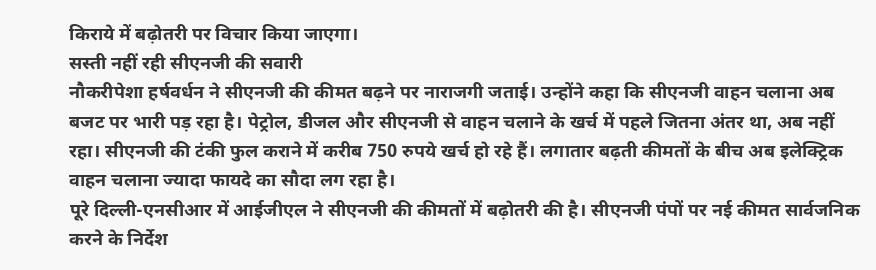किराये में बढ़ोतरी पर विचार किया जाएगा।
सस्ती नहीं रही सीएनजी की सवारी
नौकरीपेशा हर्षवर्धन ने सीएनजी की कीमत बढ़ने पर नाराजगी जताई। उन्होंने कहा कि सीएनजी वाहन चलाना अब बजट पर भारी पड़ रहा है। पेट्रोल, डीजल और सीएनजी से वाहन चलाने के खर्च में पहले जितना अंतर था, अब नहीं रहा। सीएनजी की टंकी फुल कराने में करीब 750 रुपये खर्च हो रहे हैं। लगातार बढ़ती कीमतों के बीच अब इलेक्ट्रिक वाहन चलाना ज्यादा फायदे का सौदा लग रहा है।
पूरे दिल्ली-एनसीआर में आईजीएल ने सीएनजी की कीमतों में बढ़ोतरी की है। सीएनजी पंपों पर नई कीमत सार्वजनिक करने के निर्देश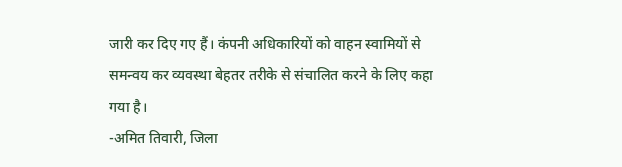जारी कर दिए गए हैं। कंपनी अधिकारियों को वाहन स्वामियों से समन्वय कर व्यवस्था बेहतर तरीके से संचालित करने के लिए कहा गया है।
-अमित तिवारी, जिला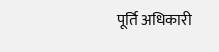पूर्ति अधिकारी